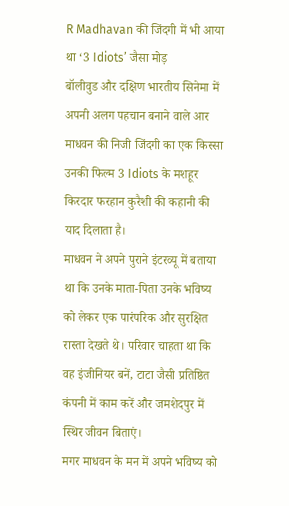R Madhavan की जिंदगी में भी आया था ‘3 Idiots’ जैसा मोड़
बॉलीवुड और दक्षिण भारतीय सिनेमा में अपनी अलग पहचान बनाने वाले आर माधवन की निजी जिंदगी का एक किस्सा उनकी फिल्म 3 Idiots के मशहूर किरदार फरहान कुरैशी की कहानी की याद दिलाता है।
माधवन ने अपने पुराने इंटरव्यू में बताया था कि उनके माता-पिता उनके भविष्य को लेकर एक पारंपरिक और सुरक्षित रास्ता देखते थे। परिवार चाहता था कि वह इंजीनियर बनें, टाटा जैसी प्रतिष्ठित कंपनी में काम करें और जमशेदपुर में स्थिर जीवन बिताएं।
मगर माधवन के मन में अपने भविष्य को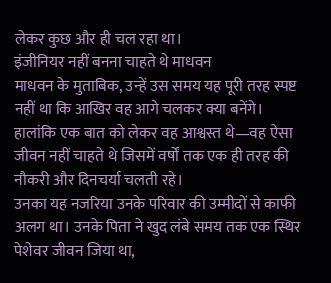लेकर कुछ और ही चल रहा था।
इंजीनियर नहीं बनना चाहते थे माधवन
माधवन के मुताबिक, उन्हें उस समय यह पूरी तरह स्पष्ट नहीं था कि आखिर वह आगे चलकर क्या बनेंगे। हालांकि एक बात को लेकर वह आश्वस्त थे—वह ऐसा जीवन नहीं चाहते थे जिसमें वर्षों तक एक ही तरह की नौकरी और दिनचर्या चलती रहे।
उनका यह नजरिया उनके परिवार की उम्मीदों से काफी अलग था। उनके पिता ने खुद लंबे समय तक एक स्थिर पेशेवर जीवन जिया था,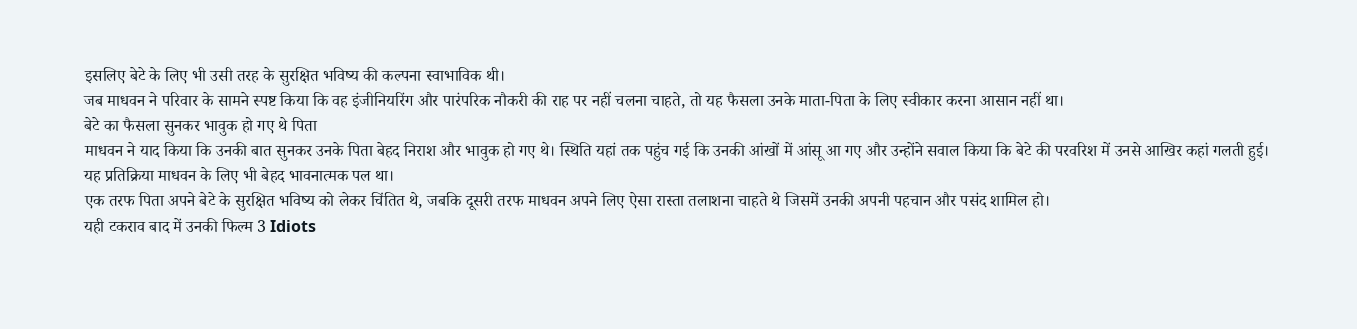इसलिए बेटे के लिए भी उसी तरह के सुरक्षित भविष्य की कल्पना स्वाभाविक थी।
जब माधवन ने परिवार के सामने स्पष्ट किया कि वह इंजीनियरिंग और पारंपरिक नौकरी की राह पर नहीं चलना चाहते, तो यह फैसला उनके माता-पिता के लिए स्वीकार करना आसान नहीं था।
बेटे का फैसला सुनकर भावुक हो गए थे पिता
माधवन ने याद किया कि उनकी बात सुनकर उनके पिता बेहद निराश और भावुक हो गए थे। स्थिति यहां तक पहुंच गई कि उनकी आंखों में आंसू आ गए और उन्होंने सवाल किया कि बेटे की परवरिश में उनसे आखिर कहां गलती हुई।
यह प्रतिक्रिया माधवन के लिए भी बेहद भावनात्मक पल था।
एक तरफ पिता अपने बेटे के सुरक्षित भविष्य को लेकर चिंतित थे, जबकि दूसरी तरफ माधवन अपने लिए ऐसा रास्ता तलाशना चाहते थे जिसमें उनकी अपनी पहचान और पसंद शामिल हो।
यही टकराव बाद में उनकी फिल्म 3 Idiots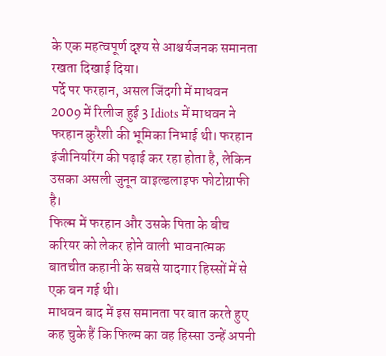के एक महत्वपूर्ण दृश्य से आश्चर्यजनक समानता रखता दिखाई दिया।
पर्दे पर फरहान, असल जिंदगी में माधवन
2009 में रिलीज हुई 3 Idiots में माधवन ने फरहान कुरैशी की भूमिका निभाई थी। फरहान इंजीनियरिंग की पढ़ाई कर रहा होता है, लेकिन उसका असली जुनून वाइल्डलाइफ फोटोग्राफी है।
फिल्म में फरहान और उसके पिता के बीच करियर को लेकर होने वाली भावनात्मक बातचीत कहानी के सबसे यादगार हिस्सों में से एक बन गई थी।
माधवन बाद में इस समानता पर बात करते हुए कह चुके हैं कि फिल्म का वह हिस्सा उन्हें अपनी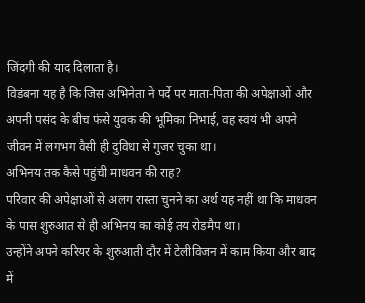जिंदगी की याद दिलाता है।
विडंबना यह है कि जिस अभिनेता ने पर्दे पर माता-पिता की अपेक्षाओं और अपनी पसंद के बीच फंसे युवक की भूमिका निभाई, वह स्वयं भी अपने जीवन में लगभग वैसी ही दुविधा से गुजर चुका था।
अभिनय तक कैसे पहुंची माधवन की राह?
परिवार की अपेक्षाओं से अलग रास्ता चुनने का अर्थ यह नहीं था कि माधवन के पास शुरुआत से ही अभिनय का कोई तय रोडमैप था।
उन्होंने अपने करियर के शुरुआती दौर में टेलीविजन में काम किया और बाद में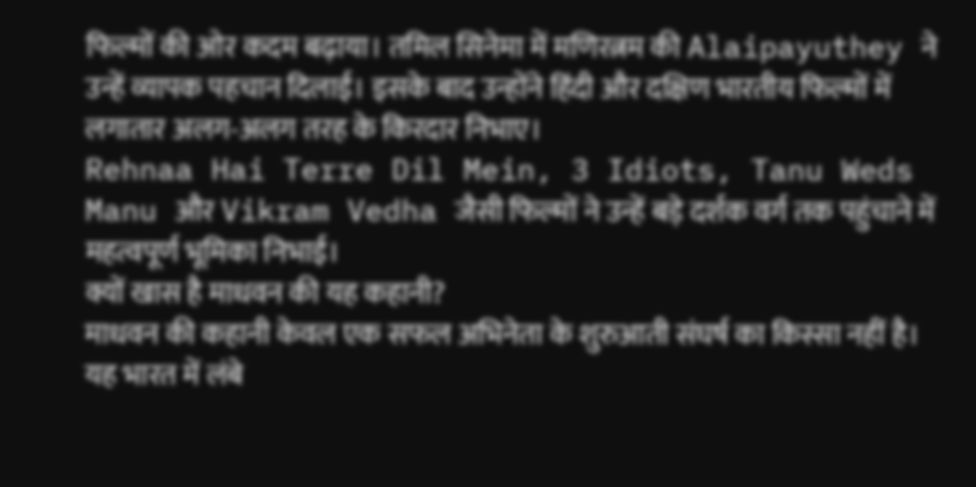फिल्मों की ओर कदम बढ़ाया। तमिल सिनेमा में मणिरत्नम की Alaipayuthey ने उन्हें व्यापक पहचान दिलाई। इसके बाद उन्होंने हिंदी और दक्षिण भारतीय फिल्मों में लगातार अलग-अलग तरह के किरदार निभाए।
Rehnaa Hai Terre Dil Mein, 3 Idiots, Tanu Weds Manu और Vikram Vedha जैसी फिल्मों ने उन्हें बड़े दर्शक वर्ग तक पहुंचाने में महत्वपूर्ण भूमिका निभाई।
क्यों खास है माधवन की यह कहानी?
माधवन की कहानी केवल एक सफल अभिनेता के शुरुआती संघर्ष का किस्सा नहीं है। यह भारत में लंबे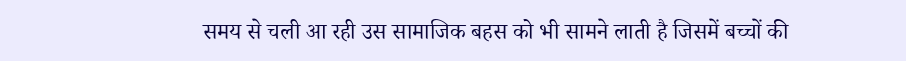समय से चली आ रही उस सामाजिक बहस को भी सामने लाती है जिसमें बच्चों की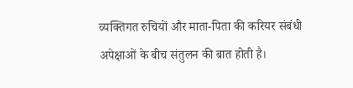व्यक्तिगत रुचियों और माता-पिता की करियर संबंधी अपेक्षाओं के बीच संतुलन की बात होती है।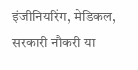इंजीनियरिंग, मेडिकल, सरकारी नौकरी या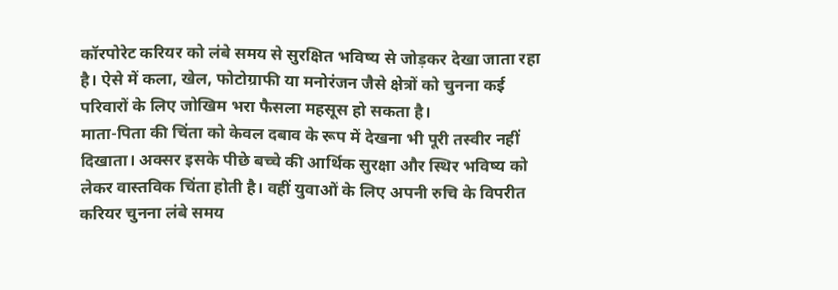कॉरपोरेट करियर को लंबे समय से सुरक्षित भविष्य से जोड़कर देखा जाता रहा है। ऐसे में कला, खेल, फोटोग्राफी या मनोरंजन जैसे क्षेत्रों को चुनना कई परिवारों के लिए जोखिम भरा फैसला महसूस हो सकता है।
माता-पिता की चिंता को केवल दबाव के रूप में देखना भी पूरी तस्वीर नहीं दिखाता। अक्सर इसके पीछे बच्चे की आर्थिक सुरक्षा और स्थिर भविष्य को लेकर वास्तविक चिंता होती है। वहीं युवाओं के लिए अपनी रुचि के विपरीत करियर चुनना लंबे समय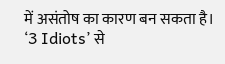में असंतोष का कारण बन सकता है।
‘3 Idiots’ से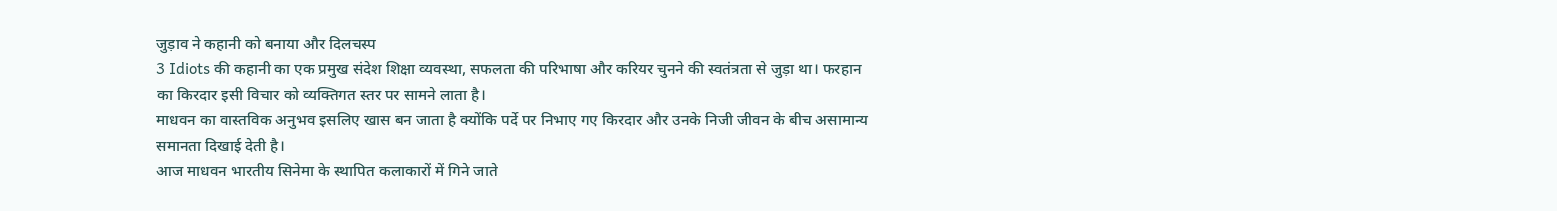जुड़ाव ने कहानी को बनाया और दिलचस्प
3 Idiots की कहानी का एक प्रमुख संदेश शिक्षा व्यवस्था, सफलता की परिभाषा और करियर चुनने की स्वतंत्रता से जुड़ा था। फरहान का किरदार इसी विचार को व्यक्तिगत स्तर पर सामने लाता है।
माधवन का वास्तविक अनुभव इसलिए खास बन जाता है क्योंकि पर्दे पर निभाए गए किरदार और उनके निजी जीवन के बीच असामान्य समानता दिखाई देती है।
आज माधवन भारतीय सिनेमा के स्थापित कलाकारों में गिने जाते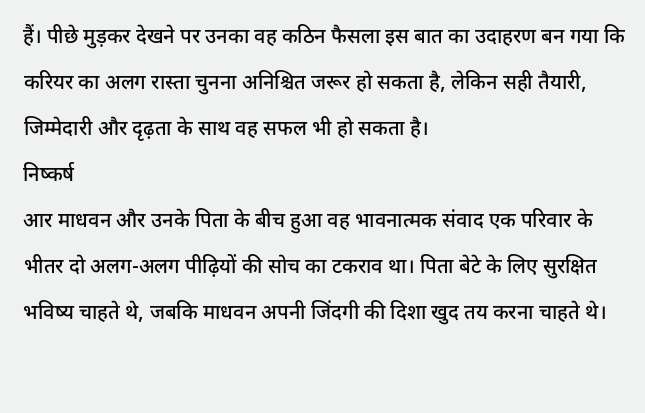हैं। पीछे मुड़कर देखने पर उनका वह कठिन फैसला इस बात का उदाहरण बन गया कि करियर का अलग रास्ता चुनना अनिश्चित जरूर हो सकता है, लेकिन सही तैयारी, जिम्मेदारी और दृढ़ता के साथ वह सफल भी हो सकता है।
निष्कर्ष
आर माधवन और उनके पिता के बीच हुआ वह भावनात्मक संवाद एक परिवार के भीतर दो अलग-अलग पीढ़ियों की सोच का टकराव था। पिता बेटे के लिए सुरक्षित भविष्य चाहते थे, जबकि माधवन अपनी जिंदगी की दिशा खुद तय करना चाहते थे।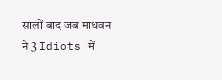सालों बाद जब माधवन ने 3 Idiots में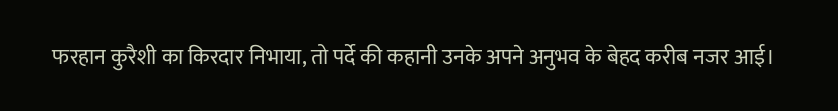फरहान कुरैशी का किरदार निभाया, तो पर्दे की कहानी उनके अपने अनुभव के बेहद करीब नजर आई।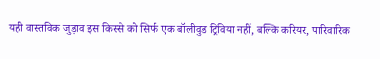यही वास्तविक जुड़ाव इस किस्से को सिर्फ एक बॉलीवुड ट्रिविया नहीं, बल्कि करियर, पारिवारिक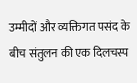उम्मीदों और व्यक्तिगत पसंद के बीच संतुलन की एक दिलचस्प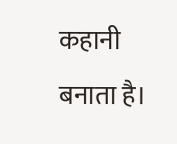कहानी बनाता है।